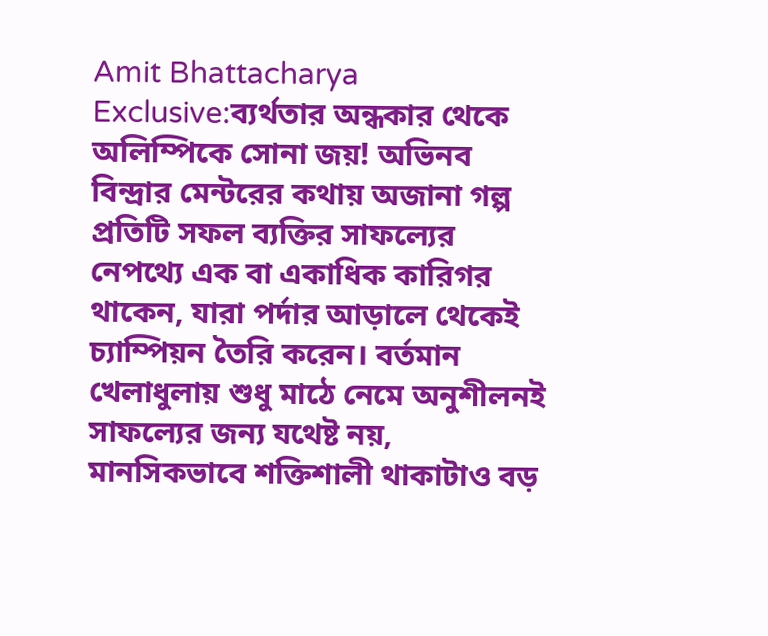Amit Bhattacharya Exclusive:ব্যর্থতার অন্ধকার থেকে অলিম্পিকে সোনা জয়! অভিনব বিন্দ্রার মেন্টরের কথায় অজানা গল্প
প্রতিটি সফল ব্যক্তির সাফল্যের নেপথ্যে এক বা একাধিক কারিগর থাকেন, যারা পর্দার আড়ালে থেকেই চ্যাম্পিয়ন তৈরি করেন। বর্তমান খেলাধুলায় শুধু মাঠে নেমে অনুশীলনই সাফল্যের জন্য যথেষ্ট নয়, মানসিকভাবে শক্তিশালী থাকাটাও বড়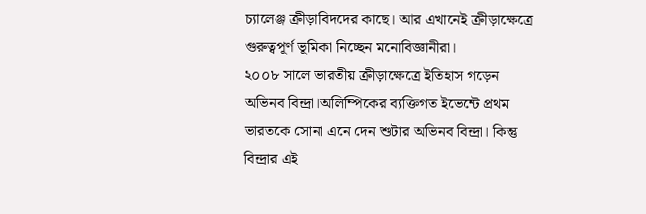চ্যালেঞ্জ ক্রীড়াবিদদের কাছে। আর এখানেই ক্রীড়াক্ষেত্রে গুরুত্বপূর্ণ ভূমিকা নিচ্ছেন মনোবিজ্ঞানীরা।
২০০৮ সালে ভারতীয় ক্রীড়াক্ষেত্রে ইতিহাস গড়েন অভিনব বিন্দ্রা।অলিম্পিকের ব্যক্তিগত ইভেন্টে প্রথম ভারতকে সোনা এনে দেন শুটার অভিনব বিন্দ্রা। কিন্তু বিন্দ্রার এই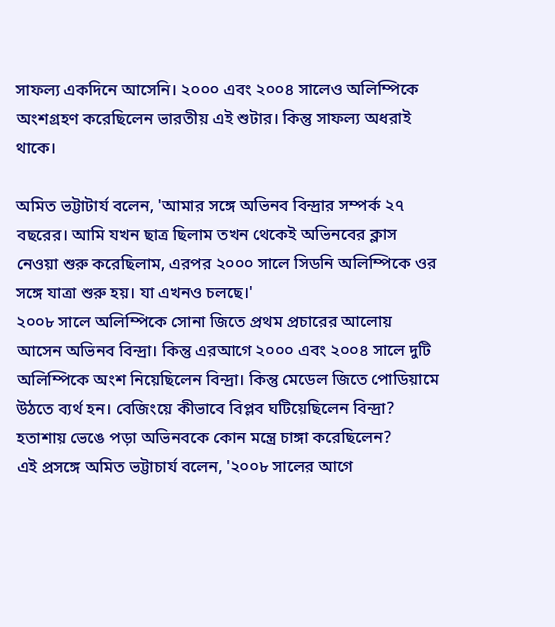সাফল্য একদিনে আসেনি। ২০০০ এবং ২০০৪ সালেও অলিম্পিকে অংশগ্রহণ করেছিলেন ভারতীয় এই শুটার। কিন্তু সাফল্য অধরাই থাকে।

অমিত ভট্টাটার্য বলেন, 'আমার সঙ্গে অভিনব বিন্দ্রার সম্পর্ক ২৭ বছরের। আমি যখন ছাত্র ছিলাম তখন থেকেই অভিনবের ক্লাস নেওয়া শুরু করেছিলাম, এরপর ২০০০ সালে সিডনি অলিম্পিকে ওর সঙ্গে যাত্রা শুরু হয়। যা এখনও চলছে।'
২০০৮ সালে অলিম্পিকে সোনা জিতে প্রথম প্রচারের আলোয় আসেন অভিনব বিন্দ্রা। কিন্তু এরআগে ২০০০ এবং ২০০৪ সালে দুটি অলিম্পিকে অংশ নিয়েছিলেন বিন্দ্রা। কিন্তু মেডেল জিতে পোডিয়ামে উঠতে ব্যর্থ হন। বেজিংয়ে কীভাবে বিপ্লব ঘটিয়েছিলেন বিন্দ্রা? হতাশায় ভেঙে পড়া অভিনবকে কোন মন্ত্রে চাঙ্গা করেছিলেন?
এই প্রসঙ্গে অমিত ভট্টাচার্য বলেন, '২০০৮ সালের আগে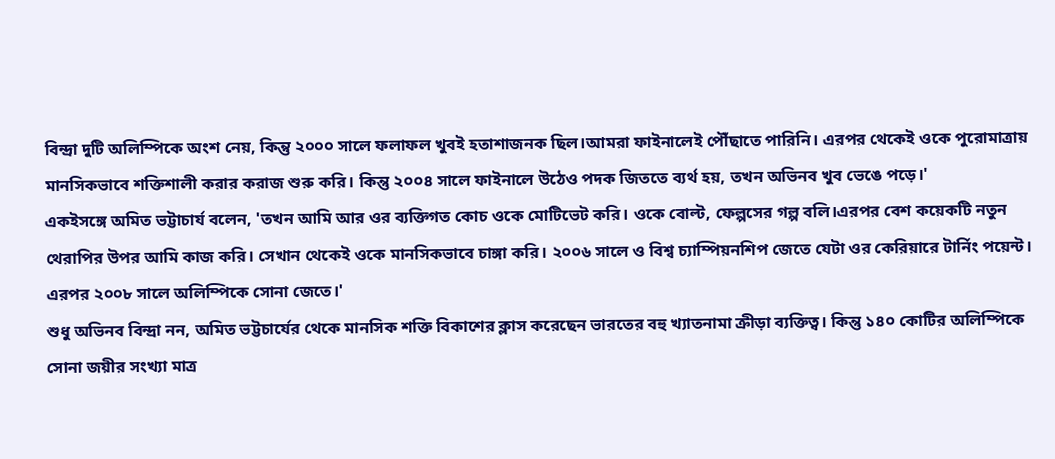বিন্দ্রা দুটি অলিম্পিকে অংশ নেয়, কিন্তু ২০০০ সালে ফলাফল খুবই হতাশাজনক ছিল।আমরা ফাইনালেই পৌঁছাতে পারিনি। এরপর থেকেই ওকে পুরোমাত্রায় মানসিকভাবে শক্তিশালী করার করাজ শুরু করি। কিন্তু ২০০৪ সালে ফাইনালে উঠেও পদক জিততে ব্যর্থ হয়, তখন অভিনব খুব ভেঙে পড়ে।'
একইসঙ্গে অমিত ভট্টাচার্য বলেন, 'তখন আমি আর ওর ব্যক্তিগত কোচ ওকে মোটিভেট করি। ওকে বোল্ট, ফেল্পসের গল্প বলি।এরপর বেশ কয়েকটি নতুন থেরাপির উপর আমি কাজ করি। সেখান থেকেই ওকে মানসিকভাবে চাঙ্গা করি। ২০০৬ সালে ও বিশ্ব চ্যাম্পিয়নশিপ জেতে যেটা ওর কেরিয়ারে টার্নিং পয়েন্ট। এরপর ২০০৮ সালে অলিম্পিকে সোনা জেতে।'
শুধু অভিনব বিন্দ্রা নন, অমিত ভট্টচার্যের থেকে মানসিক শক্তি বিকাশের ক্লাস করেছেন ভারতের বহু খ্যাতনামা ক্রীড়া ব্যক্তিত্ব। কিন্তু ১৪০ কোটির অলিম্পিকে সোনা জয়ীর সংখ্যা মাত্র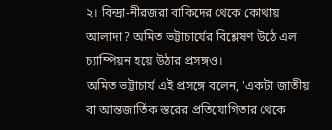২। বিন্দ্রা-নীরজরা বাকিদের থেকে কোথায় আলাদা? অমিত ভট্টাচার্যের বিশ্লেষণ উঠে এল চ্যাম্পিয়ন হয়ে উঠার প্রসঙ্গও।
অমিত ভট্টাচার্য এই প্রসঙ্গে বলেন, 'একটা জাতীয় বা আন্তজার্তিক স্তরের প্রতিযোগিতার থেকে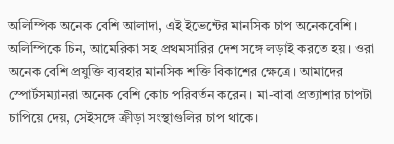অলিম্পিক অনেক বেশি আলাদা, এই ইভেন্টের মানসিক চাপ অনেকবেশি। অলিম্পিকে চিন, আমেরিকা সহ প্রথমসারির দেশ সঙ্গে লড়াই করতে হয়। ওরা অনেক বেশি প্রযুক্তি ব্যবহার মানসিক শক্তি বিকাশের ক্ষেত্রে। আমাদের স্পোর্টসম্যানরা অনেক বেশি কোচ পরিবর্তন করেন। মা-বাবা প্রত্যাশার চাপটা চাপিয়ে দেয়, সেইসঙ্গে ক্রীড়া সংস্থাগুলির চাপ থাকে।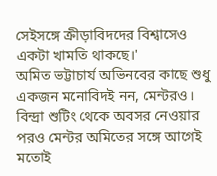সেইসঙ্গে ক্রীড়াবিদদের বিশ্বাসেও একটা খামতি থাকছে।'
অমিত ভট্টাচার্য অভিনবের কাছে শুধু একজন মনোবিদই নন, মেন্টরও। বিন্দ্রা শুটিং থেকে অবসর নেওয়ার পরও মেন্টর অমিতের সঙ্গে আগেই মতোই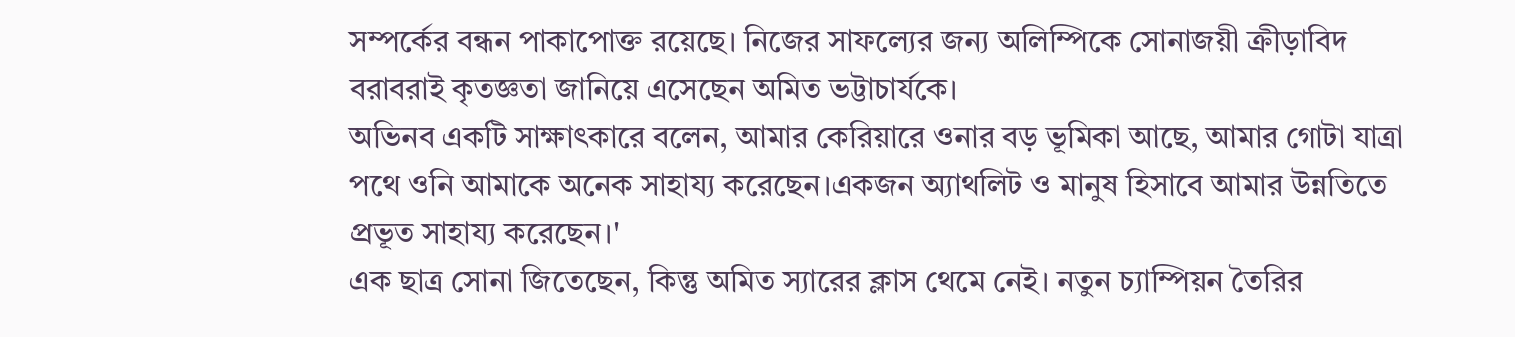সম্পর্কের বন্ধন পাকাপোক্ত রয়েছে। নিজের সাফল্যের জন্য অলিম্পিকে সোনাজয়ী ক্রীড়াবিদ বরাবরাই কৃতজ্ঞতা জানিয়ে এসেছেন অমিত ভট্টাচার্যকে।
অভিনব একটি সাক্ষাৎকারে বলেন, আমার কেরিয়ারে ওনার বড় ভূমিকা আছে, আমার গোটা যাত্রা পথে ওনি আমাকে অনেক সাহায্য করেছেন।একজন অ্যাথলিট ও মানুষ হিসাবে আমার উন্নতিতে প্রভূত সাহায্য করেছেন।'
এক ছাত্র সোনা জিতেছেন, কিন্তু অমিত স্যারের ক্লাস থেমে নেই। নতুন চ্যাম্পিয়ন তৈরির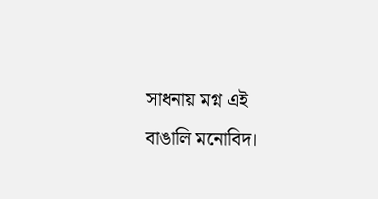সাধনায় মগ্ন এই বাঙালি মনোবিদ।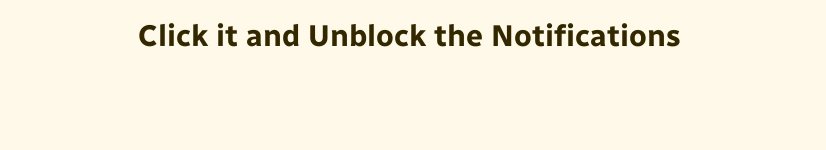Click it and Unblock the Notifications